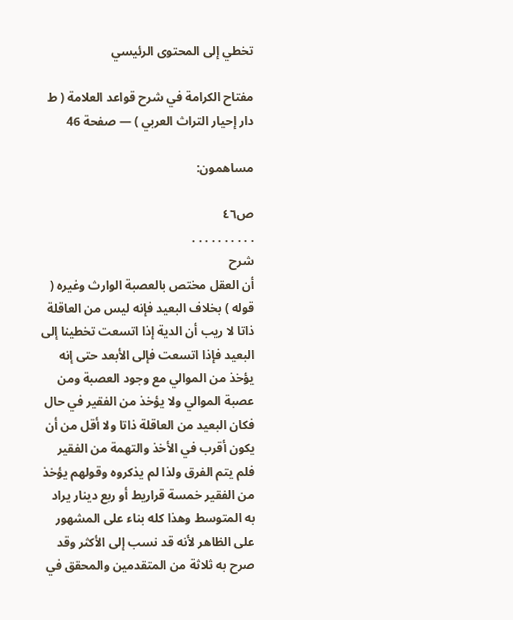تخطي إلى المحتوى الرئيسي

مفتاح الكرامة في شرح قواعد العلامة ( ط دار إحيار التراث العربي ) — صفحة 46

مساهمون:

ص٤٦
. . . . . . . . . .
شرح
أن العقل مختص بالعصبة الوارث وغيره ( قوله ) بخلاف البعيد فإنه ليس من العاقلة ذاتا لا ريب أن الدية إذا اتسعت تخطينا إلى البعيد فإذا اتسعت فإلى الأبعد حتى إنه يؤخذ من الموالي مع وجود العصبة ومن عصبة الموالي ولا يؤخذ من الفقير في حال فكان البعيد من العاقلة ذاتا ولا أقل من أن يكون أقرب في الأخذ والتهمة من الفقير فلم يتم الفرق ولذا لم يذكروه وقولهم يؤخذ من الفقير خمسة قراريط أو ربع دينار يراد به المتوسط وهذا كله بناء على المشهور على الظاهر لأنه قد نسب إلى الأكثر وقد صرح به ثلاثة من المتقدمين والمحقق في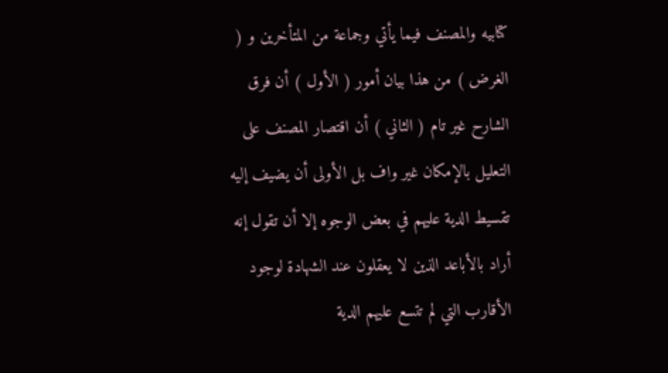كتابيه والمصنف فيما يأتي وجماعة من المتأخرين و ( الغرض ) من هذا بيان أمور ( الأول ) أن فرق الشارح غير تام ( الثاني ) أن اقتصار المصنف على التعليل بالإمكان غير واف بل الأولى أن يضيف إليه تقسيط الدية عليهم في بعض الوجوه إلا أن تقول إنه أراد بالأباعد الذين لا يعقلون عند الشهادة لوجود الأقارب التي لم تتسع عليهم الدية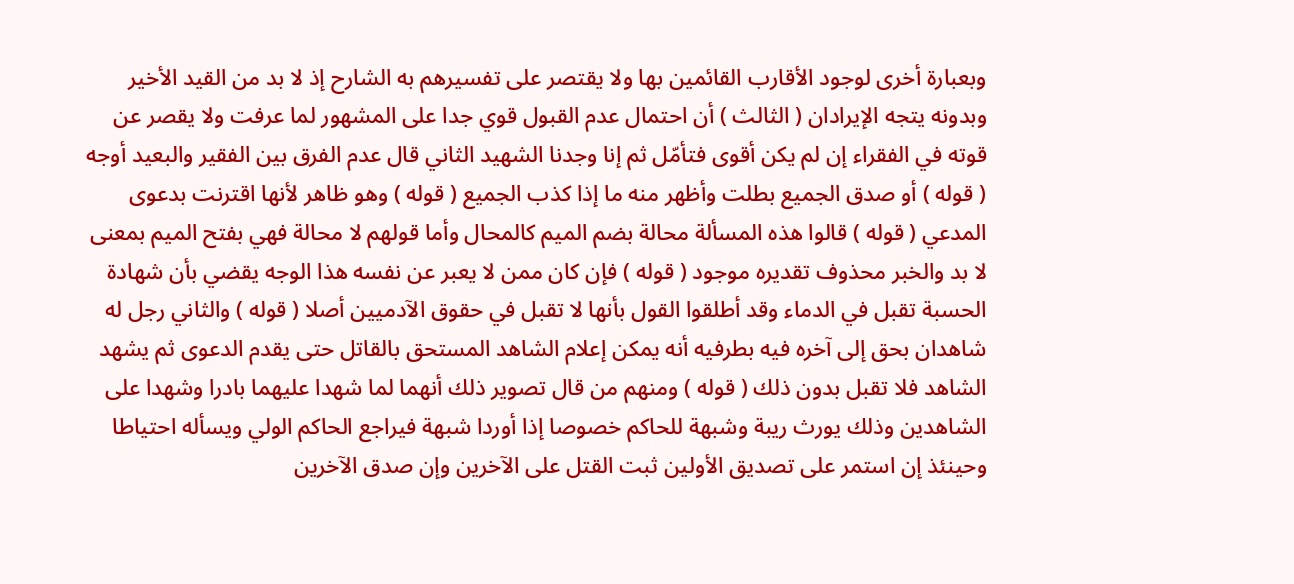وبعبارة أخرى لوجود الأقارب القائمين بها ولا يقتصر على تفسيرهم به الشارح إذ لا بد من القيد الأخير وبدونه يتجه الإيرادان ( الثالث ) أن احتمال عدم القبول قوي جدا على المشهور لما عرفت ولا يقصر عن قوته في الفقراء إن لم يكن أقوى فتأمّل ثم إنا وجدنا الشهيد الثاني قال عدم الفرق بين الفقير والبعيد أوجه ( قوله ) أو صدق الجميع بطلت وأظهر منه ما إذا كذب الجميع ( قوله ) وهو ظاهر لأنها اقترنت بدعوى المدعي ( قوله ) قالوا هذه المسألة محالة بضم الميم كالمحال وأما قولهم لا محالة فهي بفتح الميم بمعنى لا بد والخبر محذوف تقديره موجود ( قوله ) فإن كان ممن لا يعبر عن نفسه هذا الوجه يقضي بأن شهادة الحسبة تقبل في الدماء وقد أطلقوا القول بأنها لا تقبل في حقوق الآدميين أصلا ( قوله ) والثاني رجل له شاهدان بحق إلى آخره فيه بطرفيه أنه يمكن إعلام الشاهد المستحق بالقاتل حتى يقدم الدعوى ثم يشهد الشاهد فلا تقبل بدون ذلك ( قوله ) ومنهم من قال تصوير ذلك أنهما لما شهدا عليهما بادرا وشهدا على الشاهدين وذلك يورث ريبة وشبهة للحاكم خصوصا إذا أوردا شبهة فيراجع الحاكم الولي ويسأله احتياطا وحينئذ إن استمر على تصديق الأولين ثبت القتل على الآخرين وإن صدق الآخرين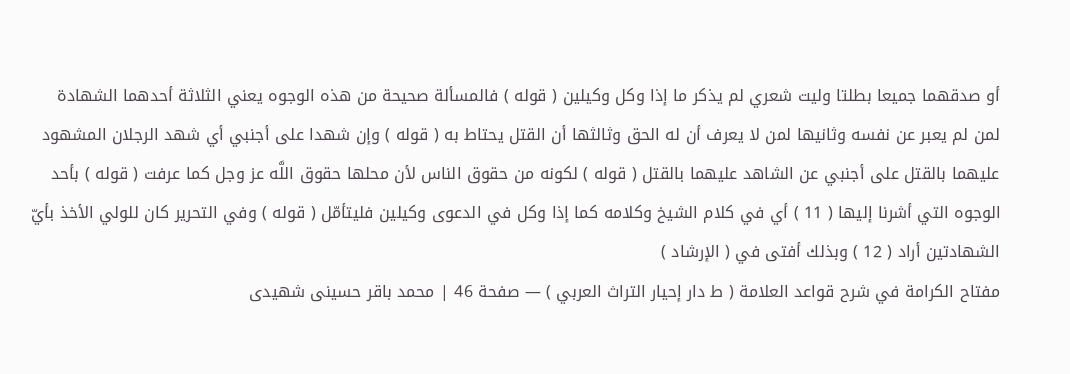أو صدقهما جميعا بطلتا وليت شعري لم يذكر ما إذا وكل وكيلين ( قوله ) فالمسألة صحيحة من هذه الوجوه يعني الثلاثة أحدهما الشهادة لمن لم يعبر عن نفسه وثانيها لمن لا يعرف أن له الحق وثالثها أن القتل يحتاط به ( قوله ) وإن شهدا على أجنبي أي شهد الرجلان المشهود عليهما بالقتل على أجنبي عن الشاهد عليهما بالقتل ( قوله ) لكونه من حقوق الناس لأن محلها حقوق اللَّه عز وجل كما عرفت ( قوله ) بأحد الوجوه التي أشرنا إليها ( 11 ) أي في كلام الشيخ وكلامه كما إذا وكل في الدعوى وكيلين فليتأمّل ( قوله ) وفي التحرير كان للولي الأخذ بأيّ الشهادتين أراد ( 12 ) وبذلك أفتى في ( الإرشاد )
مفتاح الكرامة في شرح قواعد العلامة ( ط دار إحيار التراث العربي ) — صفحة 46 | محمد باقر حسينى شهيدى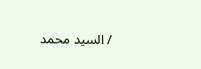/ السيد محمد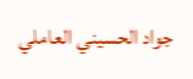جواد الحسيني العاملي